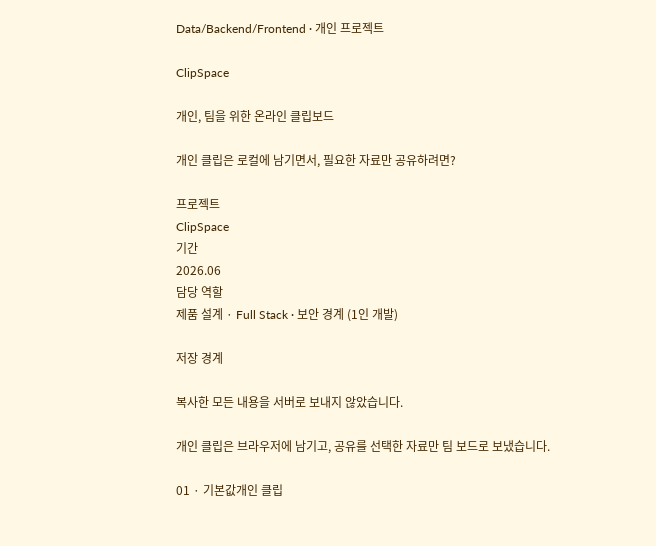Data/Backend/Frontend · 개인 프로젝트

ClipSpace

개인, 팀을 위한 온라인 클립보드

개인 클립은 로컬에 남기면서, 필요한 자료만 공유하려면?

프로젝트
ClipSpace
기간
2026.06
담당 역할
제품 설계 · Full Stack · 보안 경계 (1인 개발)

저장 경계

복사한 모든 내용을 서버로 보내지 않았습니다.

개인 클립은 브라우저에 남기고, 공유를 선택한 자료만 팀 보드로 보냈습니다.

01 · 기본값개인 클립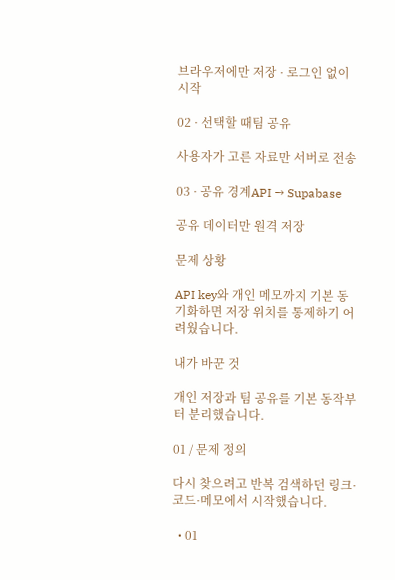브라우저에만 저장 · 로그인 없이 시작

02 · 선택할 때팀 공유

사용자가 고른 자료만 서버로 전송

03 · 공유 경계API → Supabase

공유 데이터만 원격 저장

문제 상황

API key와 개인 메모까지 기본 동기화하면 저장 위치를 통제하기 어려웠습니다.

내가 바꾼 것

개인 저장과 팀 공유를 기본 동작부터 분리했습니다.

01 / 문제 정의

다시 찾으려고 반복 검색하던 링크·코드·메모에서 시작했습니다.

  • 01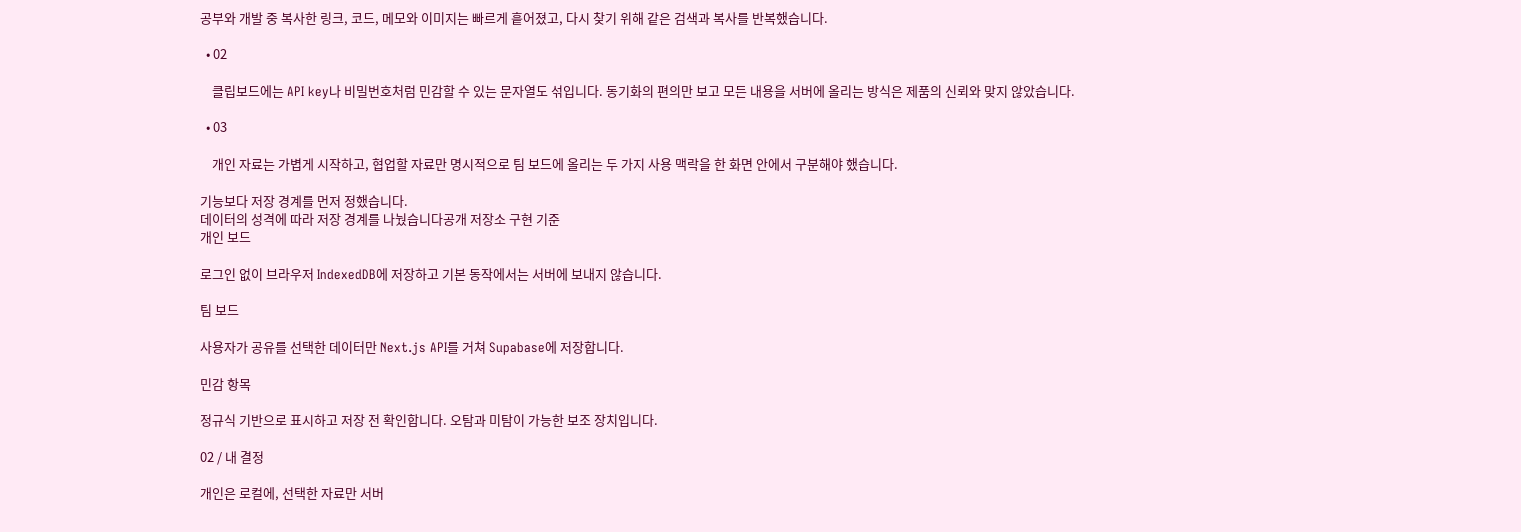공부와 개발 중 복사한 링크, 코드, 메모와 이미지는 빠르게 흩어졌고, 다시 찾기 위해 같은 검색과 복사를 반복했습니다.

  • 02

    클립보드에는 API key나 비밀번호처럼 민감할 수 있는 문자열도 섞입니다. 동기화의 편의만 보고 모든 내용을 서버에 올리는 방식은 제품의 신뢰와 맞지 않았습니다.

  • 03

    개인 자료는 가볍게 시작하고, 협업할 자료만 명시적으로 팀 보드에 올리는 두 가지 사용 맥락을 한 화면 안에서 구분해야 했습니다.

기능보다 저장 경계를 먼저 정했습니다.
데이터의 성격에 따라 저장 경계를 나눴습니다공개 저장소 구현 기준
개인 보드

로그인 없이 브라우저 IndexedDB에 저장하고 기본 동작에서는 서버에 보내지 않습니다.

팀 보드

사용자가 공유를 선택한 데이터만 Next.js API를 거쳐 Supabase에 저장합니다.

민감 항목

정규식 기반으로 표시하고 저장 전 확인합니다. 오탐과 미탐이 가능한 보조 장치입니다.

02 / 내 결정

개인은 로컬에, 선택한 자료만 서버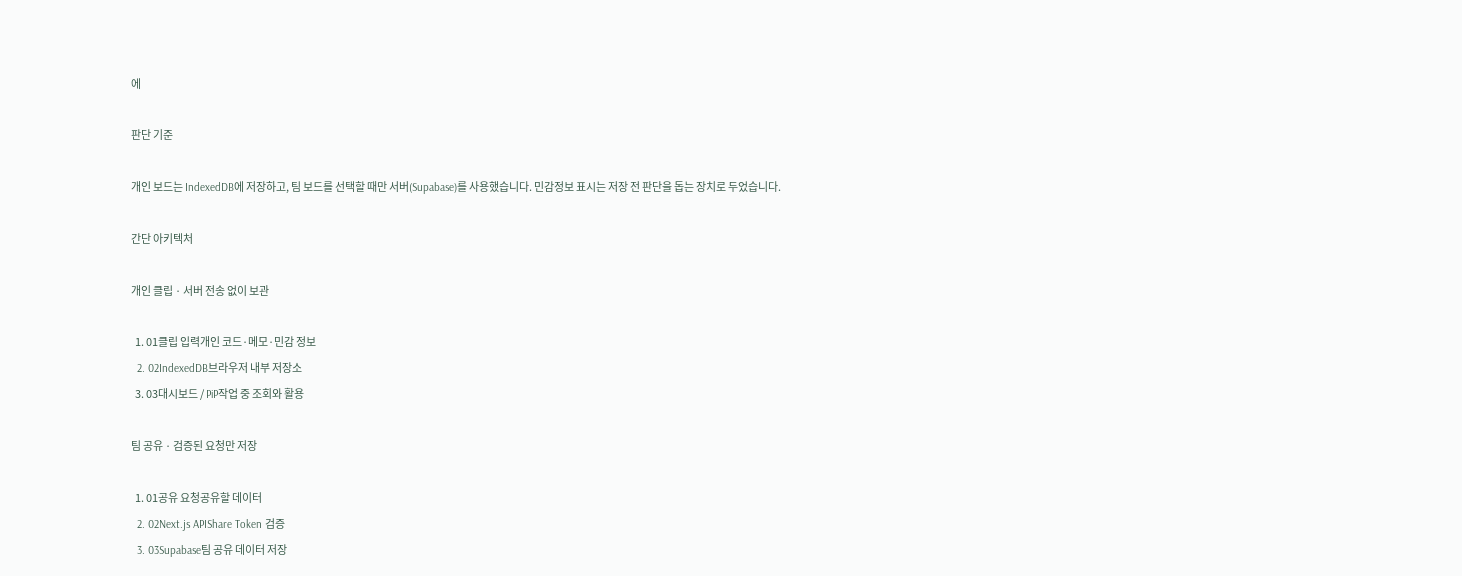에

판단 기준

개인 보드는 IndexedDB에 저장하고, 팀 보드를 선택할 때만 서버(Supabase)를 사용했습니다. 민감정보 표시는 저장 전 판단을 돕는 장치로 두었습니다.

간단 아키텍처

개인 클립 · 서버 전송 없이 보관

  1. 01클립 입력개인 코드·메모·민감 정보
  2. 02IndexedDB브라우저 내부 저장소
  3. 03대시보드 / PiP작업 중 조회와 활용

팀 공유 · 검증된 요청만 저장

  1. 01공유 요청공유할 데이터
  2. 02Next.js APIShare Token 검증
  3. 03Supabase팀 공유 데이터 저장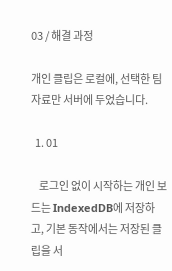03 / 해결 과정

개인 클립은 로컬에, 선택한 팀 자료만 서버에 두었습니다.

  1. 01

    로그인 없이 시작하는 개인 보드는 IndexedDB에 저장하고, 기본 동작에서는 저장된 클립을 서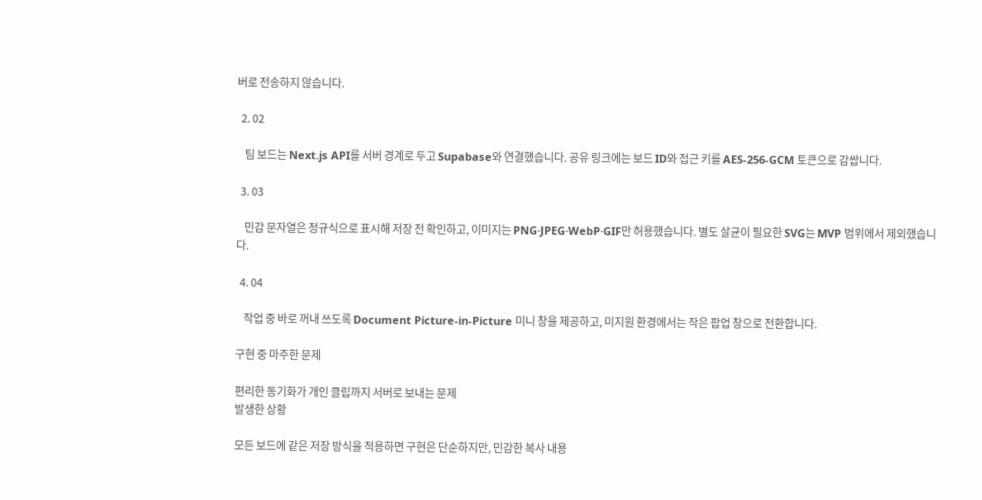버로 전송하지 않습니다.

  2. 02

    팀 보드는 Next.js API를 서버 경계로 두고 Supabase와 연결했습니다. 공유 링크에는 보드 ID와 접근 키를 AES-256-GCM 토큰으로 감쌉니다.

  3. 03

    민감 문자열은 정규식으로 표시해 저장 전 확인하고, 이미지는 PNG·JPEG·WebP·GIF만 허용했습니다. 별도 살균이 필요한 SVG는 MVP 범위에서 제외했습니다.

  4. 04

    작업 중 바로 꺼내 쓰도록 Document Picture-in-Picture 미니 창을 제공하고, 미지원 환경에서는 작은 팝업 창으로 전환합니다.

구현 중 마주한 문제

편리한 동기화가 개인 클립까지 서버로 보내는 문제
발생한 상황

모든 보드에 같은 저장 방식을 적용하면 구현은 단순하지만, 민감한 복사 내용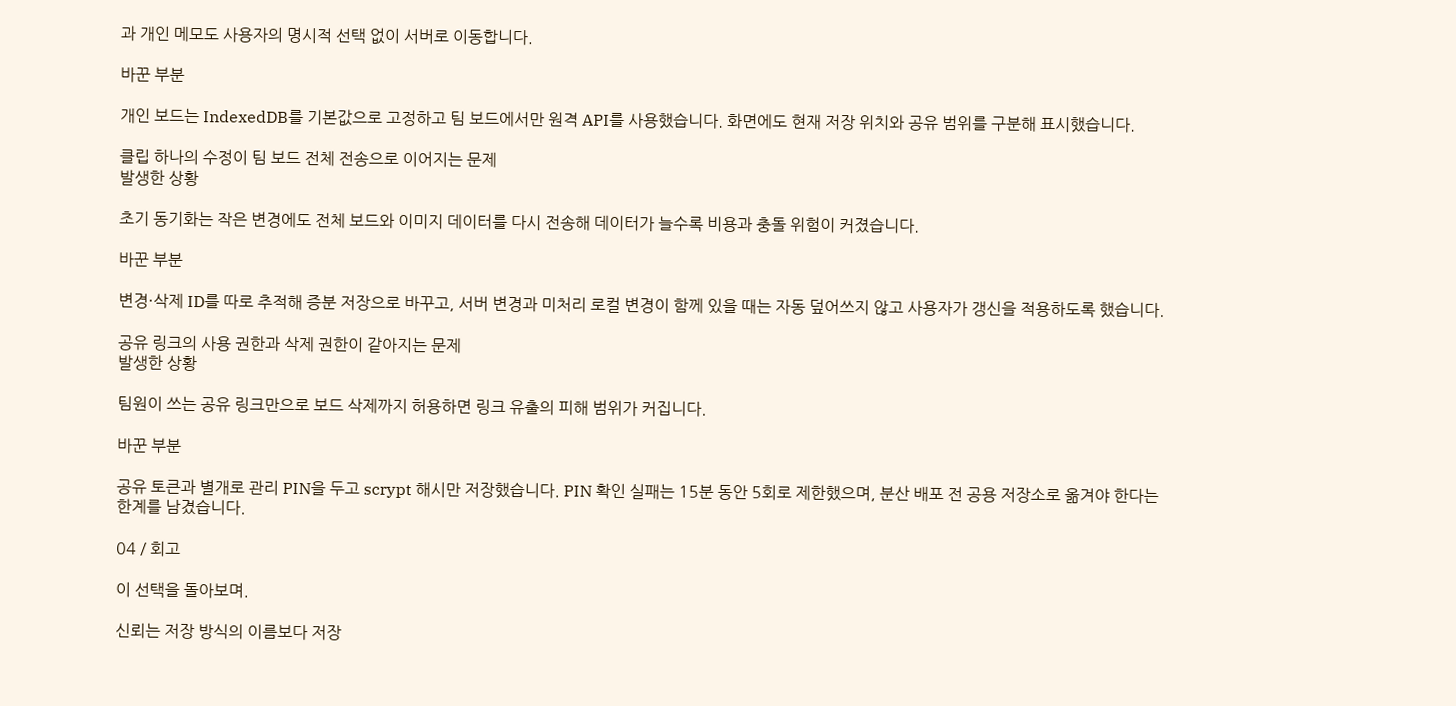과 개인 메모도 사용자의 명시적 선택 없이 서버로 이동합니다.

바꾼 부분

개인 보드는 IndexedDB를 기본값으로 고정하고 팀 보드에서만 원격 API를 사용했습니다. 화면에도 현재 저장 위치와 공유 범위를 구분해 표시했습니다.

클립 하나의 수정이 팀 보드 전체 전송으로 이어지는 문제
발생한 상황

초기 동기화는 작은 변경에도 전체 보드와 이미지 데이터를 다시 전송해 데이터가 늘수록 비용과 충돌 위험이 커졌습니다.

바꾼 부분

변경·삭제 ID를 따로 추적해 증분 저장으로 바꾸고, 서버 변경과 미처리 로컬 변경이 함께 있을 때는 자동 덮어쓰지 않고 사용자가 갱신을 적용하도록 했습니다.

공유 링크의 사용 권한과 삭제 권한이 같아지는 문제
발생한 상황

팀원이 쓰는 공유 링크만으로 보드 삭제까지 허용하면 링크 유출의 피해 범위가 커집니다.

바꾼 부분

공유 토큰과 별개로 관리 PIN을 두고 scrypt 해시만 저장했습니다. PIN 확인 실패는 15분 동안 5회로 제한했으며, 분산 배포 전 공용 저장소로 옮겨야 한다는 한계를 남겼습니다.

04 / 회고

이 선택을 돌아보며.

신뢰는 저장 방식의 이름보다 저장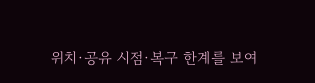위치·공유 시점·복구 한계를 보여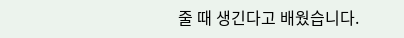줄 때 생긴다고 배웠습니다.